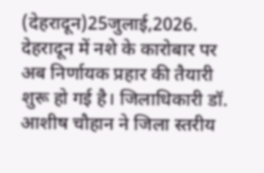(देहरादून)25जुलाई,2026.
देहरादून में नशे के कारोबार पर अब निर्णायक प्रहार की तैयारी शुरू हो गई है। जिलाधिकारी डॉ. आशीष चौहान ने जिला स्तरीय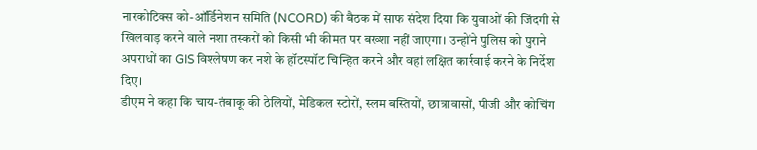नारकोटिक्स को-ऑर्डिनेशन समिति (NCORD) की बैठक में साफ संदेश दिया कि युवाओं की जिंदगी से खिलवाड़ करने वाले नशा तस्करों को किसी भी कीमत पर बख्शा नहीं जाएगा। उन्होंने पुलिस को पुराने अपराधों का GIS विश्लेषण कर नशे के हॉटस्पॉट चिन्हित करने और वहां लक्षित कार्रवाई करने के निर्देश दिए।
डीएम ने कहा कि चाय-तंबाकू की ठेलियों, मेडिकल स्टोरों, स्लम बस्तियों, छात्रावासों, पीजी और कोचिंग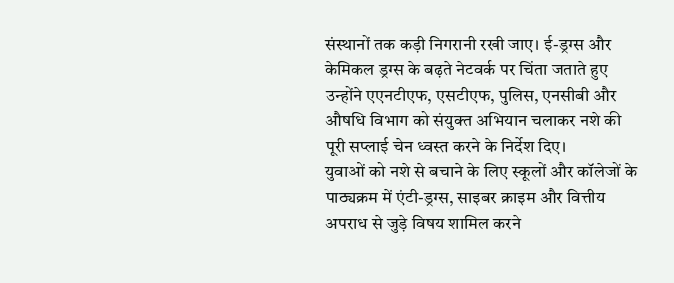संस्थानों तक कड़ी निगरानी रखी जाए। ई-ड्रग्स और केमिकल ड्रग्स के बढ़ते नेटवर्क पर चिंता जताते हुए उन्होंने एएनटीएफ, एसटीएफ, पुलिस, एनसीबी और औषधि विभाग को संयुक्त अभियान चलाकर नशे की पूरी सप्लाई चेन ध्वस्त करने के निर्देश दिए।
युवाओं को नशे से बचाने के लिए स्कूलों और कॉलेजों के पाठ्यक्रम में एंटी-ड्रग्स, साइबर क्राइम और वित्तीय अपराध से जुड़े विषय शामिल करने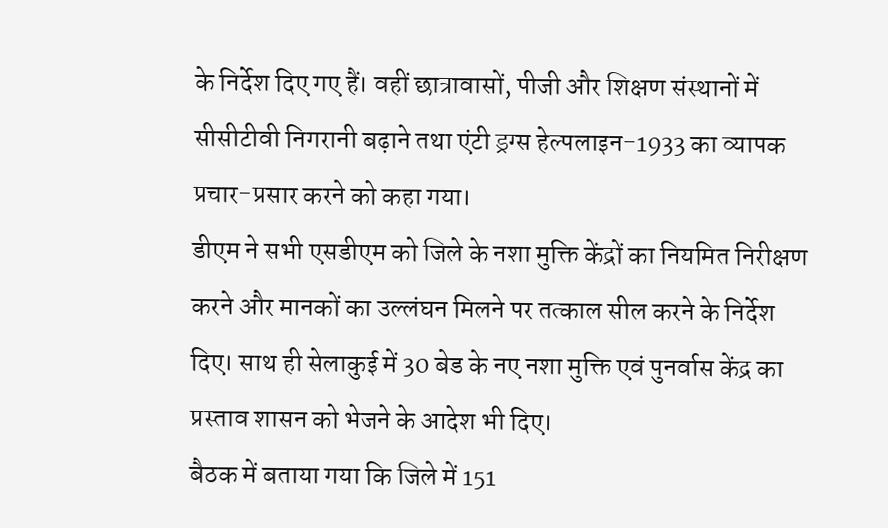के निर्देश दिए गए हैं। वहीं छात्रावासों, पीजी और शिक्षण संस्थानों में सीसीटीवी निगरानी बढ़ाने तथा एंटी ड्रग्स हेल्पलाइन-1933 का व्यापक प्रचार-प्रसार करने को कहा गया।
डीएम ने सभी एसडीएम को जिले के नशा मुक्ति केंद्रों का नियमित निरीक्षण करने और मानकों का उल्लंघन मिलने पर तत्काल सील करने के निर्देश दिए। साथ ही सेलाकुई में 30 बेड के नए नशा मुक्ति एवं पुनर्वास केंद्र का प्रस्ताव शासन को भेजने के आदेश भी दिए।
बैठक में बताया गया कि जिले में 151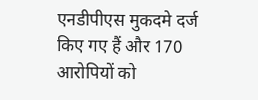एनडीपीएस मुकदमे दर्ज किए गए हैं और 170 आरोपियों को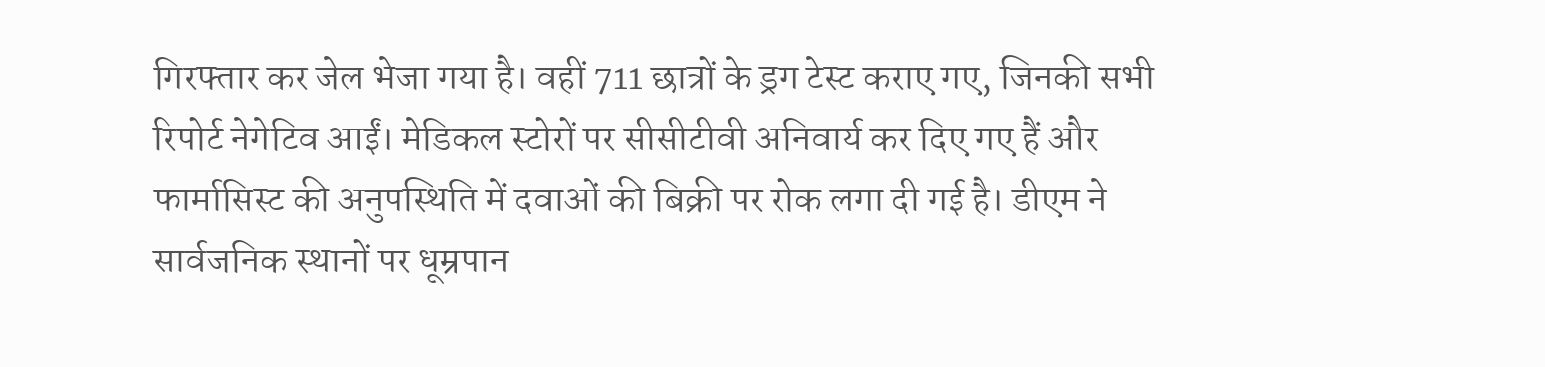गिरफ्तार कर जेल भेजा गया है। वहीं 711 छात्रों के ड्रग टेस्ट कराए गए, जिनकी सभी रिपोर्ट नेगेटिव आईं। मेडिकल स्टोरों पर सीसीटीवी अनिवार्य कर दिए गए हैं और फार्मासिस्ट की अनुपस्थिति में दवाओं की बिक्री पर रोक लगा दी गई है। डीएम ने सार्वजनिक स्थानों पर धूम्रपान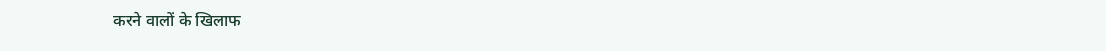करने वालों के खिलाफ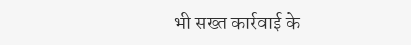भी सख्त कार्रवाई के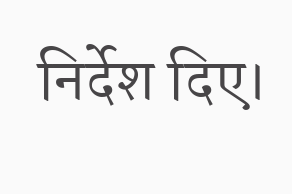निर्देश दिए।